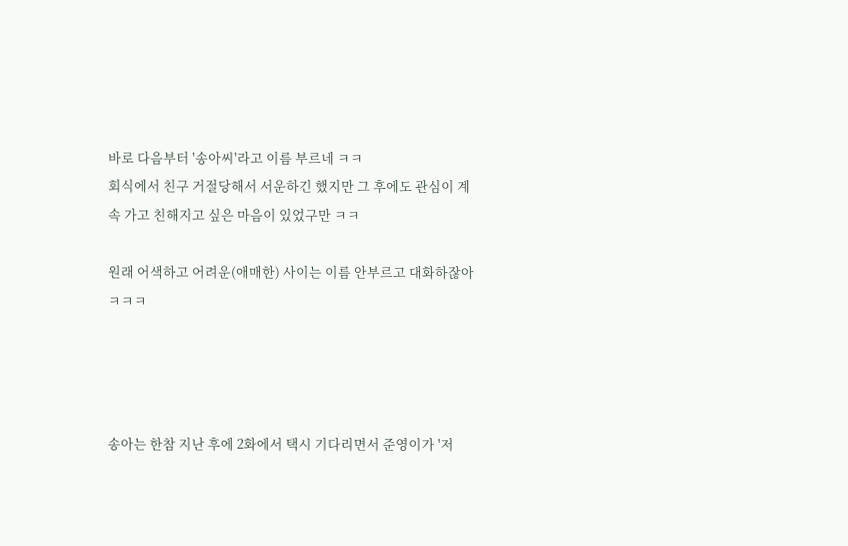바로 다음부터 '송아씨'라고 이름 부르네 ㅋㅋ
회식에서 친구 거절당해서 서운하긴 했지만 그 후에도 관심이 계속 가고 친해지고 싶은 마음이 있었구만 ㅋㅋ

원래 어색하고 어려운(애매한) 사이는 이름 안부르고 대화하잖아 ㅋㅋㅋ




송아는 한참 지난 후에 2화에서 택시 기다리면서 준영이가 '저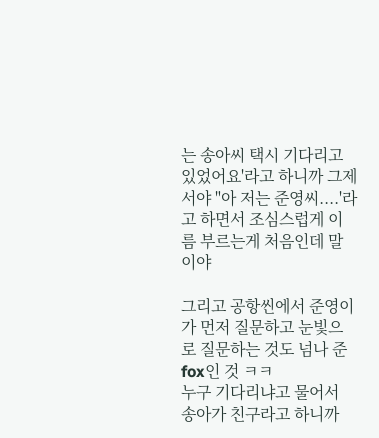는 송아씨 택시 기다리고 있었어요'라고 하니까 그제서야 "아 저는 준영씨....'라고 하면서 조심스럽게 이름 부르는게 처음인데 말이야

그리고 공항씬에서 준영이가 먼저 질문하고 눈빛으로 질문하는 것도 넘나 준fox인 것 ㅋㅋ
누구 기다리냐고 물어서 송아가 친구라고 하니까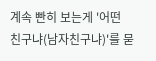계속 빤히 보는게 '어떤 친구냐(남자친구냐)'를 묻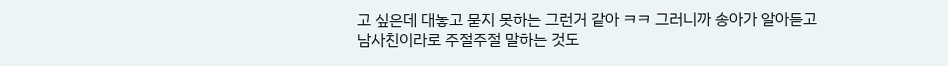고 싶은데 대놓고 묻지 못하는 그런거 같아 ㅋㅋ 그러니까 송아가 알아듣고 남사친이라로 주절주절 말하는 것도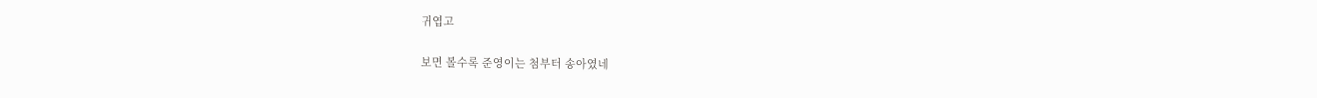귀엽고

보면 볼수록 준영이는 첨부터 송아였네